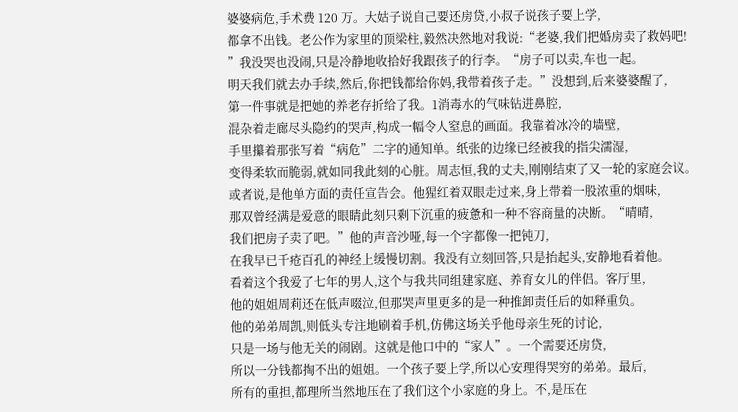婆婆病危,手术费 120 万。大姑子说自己要还房贷,小叔子说孩子要上学,
都拿不出钱。老公作为家里的顶梁柱,毅然决然地对我说:“老婆,我们把婚房卖了救妈吧!
”我没哭也没闹,只是冷静地收拾好我跟孩子的行李。“房子可以卖,车也一起。
明天我们就去办手续,然后,你把钱都给你妈,我带着孩子走。”没想到,后来婆婆醒了,
第一件事就是把她的养老存折给了我。1消毒水的气味钻进鼻腔,
混杂着走廊尽头隐约的哭声,构成一幅令人窒息的画面。我靠着冰冷的墙壁,
手里攥着那张写着“病危”二字的通知单。纸张的边缘已经被我的指尖濡湿,
变得柔软而脆弱,就如同我此刻的心脏。周志恒,我的丈夫,刚刚结束了又一轮的家庭会议。
或者说,是他单方面的责任宣告会。他猩红着双眼走过来,身上带着一股浓重的烟味,
那双曾经满是爱意的眼睛此刻只剩下沉重的疲惫和一种不容商量的决断。“晴晴,
我们把房子卖了吧。”他的声音沙哑,每一个字都像一把钝刀,
在我早已千疮百孔的神经上缓慢切割。我没有立刻回答,只是抬起头,安静地看着他。
看着这个我爱了七年的男人,这个与我共同组建家庭、养育女儿的伴侣。客厅里,
他的姐姐周莉还在低声啜泣,但那哭声里更多的是一种推卸责任后的如释重负。
他的弟弟周凯,则低头专注地刷着手机,仿佛这场关乎他母亲生死的讨论,
只是一场与他无关的闹剧。这就是他口中的“家人”。一个需要还房贷,
所以一分钱都掏不出的姐姐。一个孩子要上学,所以心安理得哭穷的弟弟。最后,
所有的重担,都理所当然地压在了我们这个小家庭的身上。不,是压在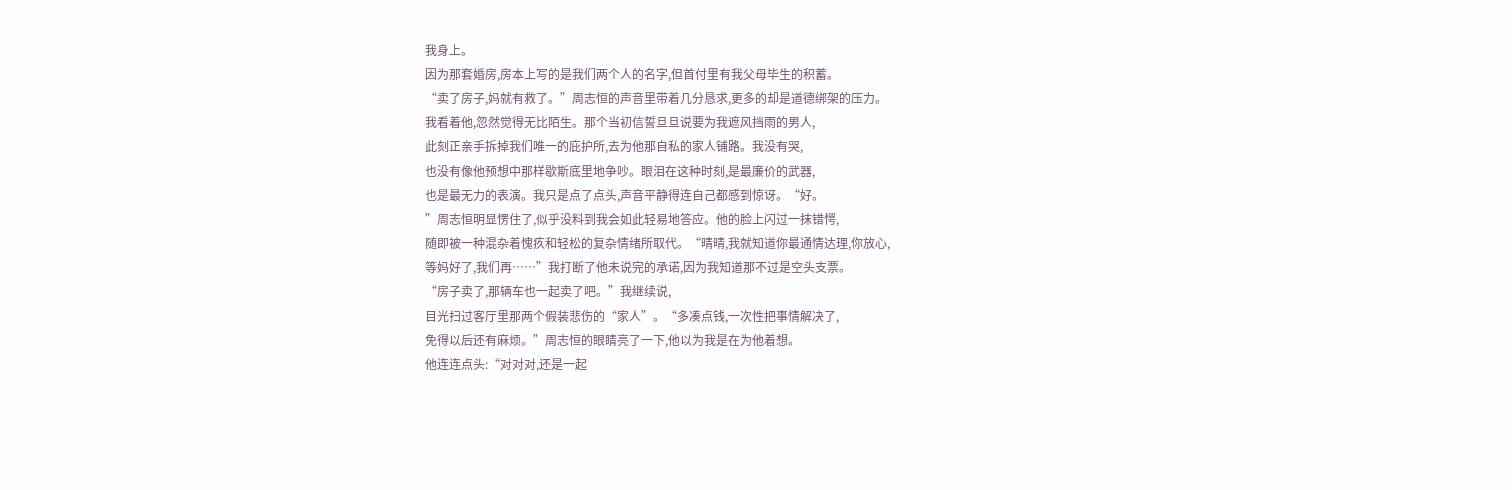我身上。
因为那套婚房,房本上写的是我们两个人的名字,但首付里有我父母毕生的积蓄。
“卖了房子,妈就有救了。”周志恒的声音里带着几分恳求,更多的却是道德绑架的压力。
我看着他,忽然觉得无比陌生。那个当初信誓旦旦说要为我遮风挡雨的男人,
此刻正亲手拆掉我们唯一的庇护所,去为他那自私的家人铺路。我没有哭,
也没有像他预想中那样歇斯底里地争吵。眼泪在这种时刻,是最廉价的武器,
也是最无力的表演。我只是点了点头,声音平静得连自己都感到惊讶。“好。
”周志恒明显愣住了,似乎没料到我会如此轻易地答应。他的脸上闪过一抹错愕,
随即被一种混杂着愧疚和轻松的复杂情绪所取代。“晴晴,我就知道你最通情达理,你放心,
等妈好了,我们再……”我打断了他未说完的承诺,因为我知道那不过是空头支票。
“房子卖了,那辆车也一起卖了吧。”我继续说,
目光扫过客厅里那两个假装悲伤的“家人”。“多凑点钱,一次性把事情解决了,
免得以后还有麻烦。”周志恒的眼睛亮了一下,他以为我是在为他着想。
他连连点头:“对对对,还是一起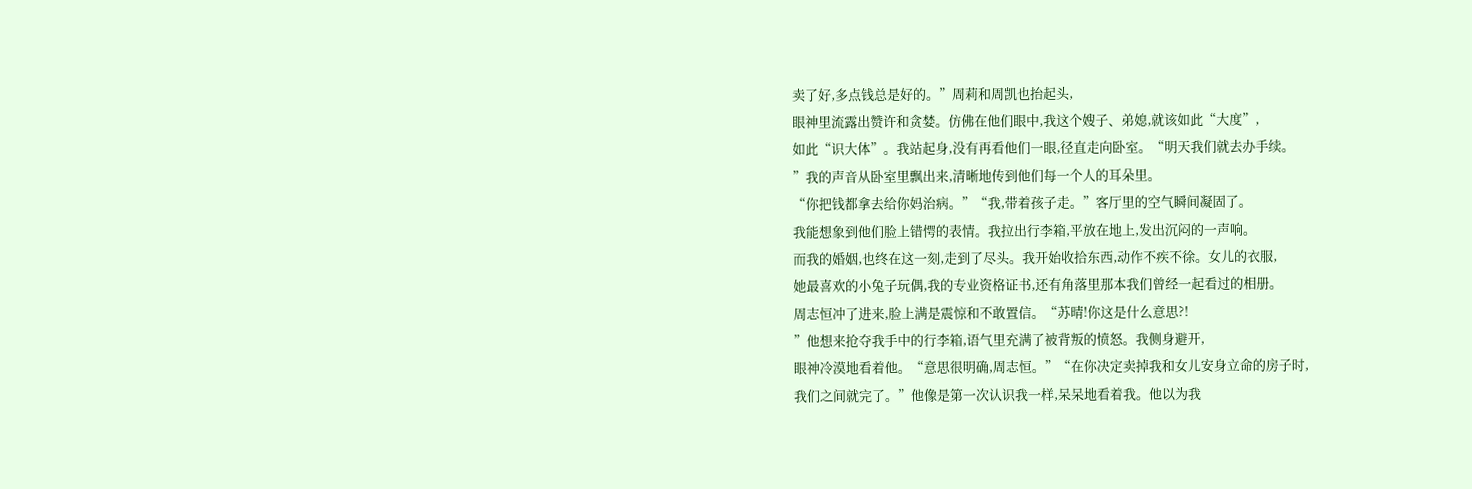卖了好,多点钱总是好的。”周莉和周凯也抬起头,
眼神里流露出赞许和贪婪。仿佛在他们眼中,我这个嫂子、弟媳,就该如此“大度”,
如此“识大体”。我站起身,没有再看他们一眼,径直走向卧室。“明天我们就去办手续。
”我的声音从卧室里飘出来,清晰地传到他们每一个人的耳朵里。
“你把钱都拿去给你妈治病。”“我,带着孩子走。”客厅里的空气瞬间凝固了。
我能想象到他们脸上错愕的表情。我拉出行李箱,平放在地上,发出沉闷的一声响。
而我的婚姻,也终在这一刻,走到了尽头。我开始收拾东西,动作不疾不徐。女儿的衣服,
她最喜欢的小兔子玩偶,我的专业资格证书,还有角落里那本我们曾经一起看过的相册。
周志恒冲了进来,脸上满是震惊和不敢置信。“苏晴!你这是什么意思?!
”他想来抢夺我手中的行李箱,语气里充满了被背叛的愤怒。我侧身避开,
眼神冷漠地看着他。“意思很明确,周志恒。”“在你决定卖掉我和女儿安身立命的房子时,
我们之间就完了。”他像是第一次认识我一样,呆呆地看着我。他以为我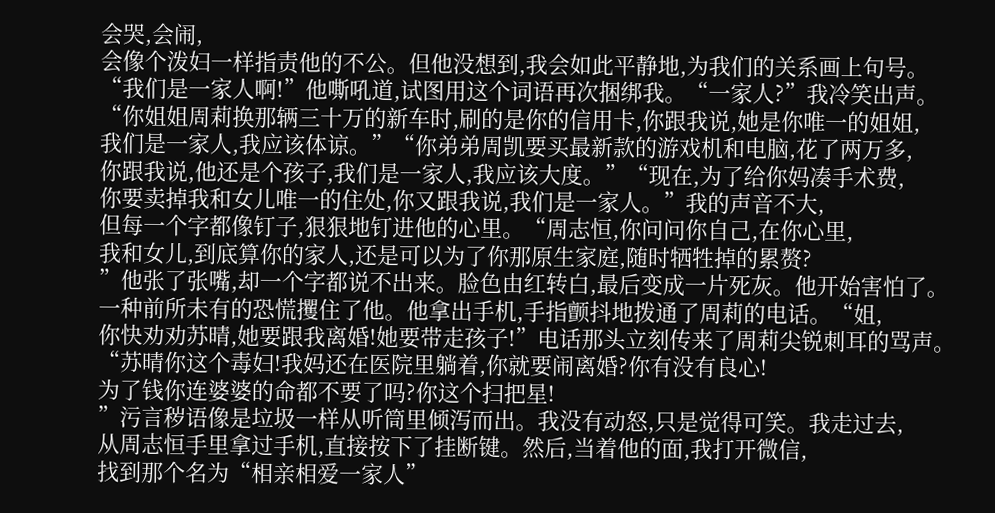会哭,会闹,
会像个泼妇一样指责他的不公。但他没想到,我会如此平静地,为我们的关系画上句号。
“我们是一家人啊!”他嘶吼道,试图用这个词语再次捆绑我。“一家人?”我冷笑出声。
“你姐姐周莉换那辆三十万的新车时,刷的是你的信用卡,你跟我说,她是你唯一的姐姐,
我们是一家人,我应该体谅。”“你弟弟周凯要买最新款的游戏机和电脑,花了两万多,
你跟我说,他还是个孩子,我们是一家人,我应该大度。”“现在,为了给你妈凑手术费,
你要卖掉我和女儿唯一的住处,你又跟我说,我们是一家人。”我的声音不大,
但每一个字都像钉子,狠狠地钉进他的心里。“周志恒,你问问你自己,在你心里,
我和女儿,到底算你的家人,还是可以为了你那原生家庭,随时牺牲掉的累赘?
”他张了张嘴,却一个字都说不出来。脸色由红转白,最后变成一片死灰。他开始害怕了。
一种前所未有的恐慌攫住了他。他拿出手机,手指颤抖地拨通了周莉的电话。“姐,
你快劝劝苏晴,她要跟我离婚!她要带走孩子!”电话那头立刻传来了周莉尖锐刺耳的骂声。
“苏晴你这个毒妇!我妈还在医院里躺着,你就要闹离婚?你有没有良心!
为了钱你连婆婆的命都不要了吗?你这个扫把星!
”污言秽语像是垃圾一样从听筒里倾泻而出。我没有动怒,只是觉得可笑。我走过去,
从周志恒手里拿过手机,直接按下了挂断键。然后,当着他的面,我打开微信,
找到那个名为“相亲相爱一家人”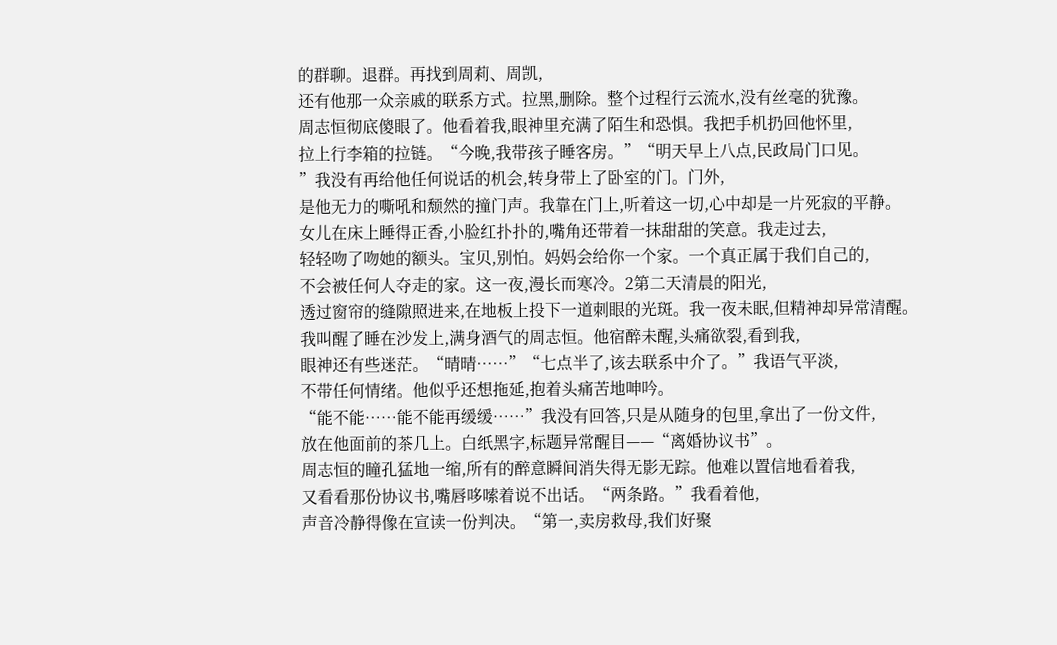的群聊。退群。再找到周莉、周凯,
还有他那一众亲戚的联系方式。拉黑,删除。整个过程行云流水,没有丝毫的犹豫。
周志恒彻底傻眼了。他看着我,眼神里充满了陌生和恐惧。我把手机扔回他怀里,
拉上行李箱的拉链。“今晚,我带孩子睡客房。”“明天早上八点,民政局门口见。
”我没有再给他任何说话的机会,转身带上了卧室的门。门外,
是他无力的嘶吼和颓然的撞门声。我靠在门上,听着这一切,心中却是一片死寂的平静。
女儿在床上睡得正香,小脸红扑扑的,嘴角还带着一抹甜甜的笑意。我走过去,
轻轻吻了吻她的额头。宝贝,别怕。妈妈会给你一个家。一个真正属于我们自己的,
不会被任何人夺走的家。这一夜,漫长而寒冷。2第二天清晨的阳光,
透过窗帘的缝隙照进来,在地板上投下一道刺眼的光斑。我一夜未眠,但精神却异常清醒。
我叫醒了睡在沙发上,满身酒气的周志恒。他宿醉未醒,头痛欲裂,看到我,
眼神还有些迷茫。“晴晴……”“七点半了,该去联系中介了。”我语气平淡,
不带任何情绪。他似乎还想拖延,抱着头痛苦地呻吟。
“能不能……能不能再缓缓……”我没有回答,只是从随身的包里,拿出了一份文件,
放在他面前的茶几上。白纸黑字,标题异常醒目——“离婚协议书”。
周志恒的瞳孔猛地一缩,所有的醉意瞬间消失得无影无踪。他难以置信地看着我,
又看看那份协议书,嘴唇哆嗦着说不出话。“两条路。”我看着他,
声音冷静得像在宣读一份判决。“第一,卖房救母,我们好聚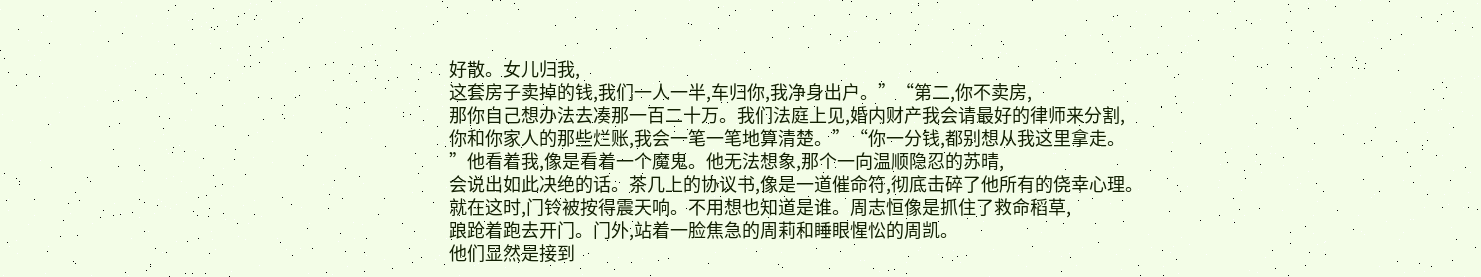好散。女儿归我,
这套房子卖掉的钱,我们一人一半,车归你,我净身出户。”“第二,你不卖房,
那你自己想办法去凑那一百二十万。我们法庭上见,婚内财产我会请最好的律师来分割,
你和你家人的那些烂账,我会一笔一笔地算清楚。”“你一分钱,都别想从我这里拿走。
”他看着我,像是看着一个魔鬼。他无法想象,那个一向温顺隐忍的苏晴,
会说出如此决绝的话。茶几上的协议书,像是一道催命符,彻底击碎了他所有的侥幸心理。
就在这时,门铃被按得震天响。不用想也知道是谁。周志恒像是抓住了救命稻草,
踉跄着跑去开门。门外,站着一脸焦急的周莉和睡眼惺忪的周凯。
他们显然是接到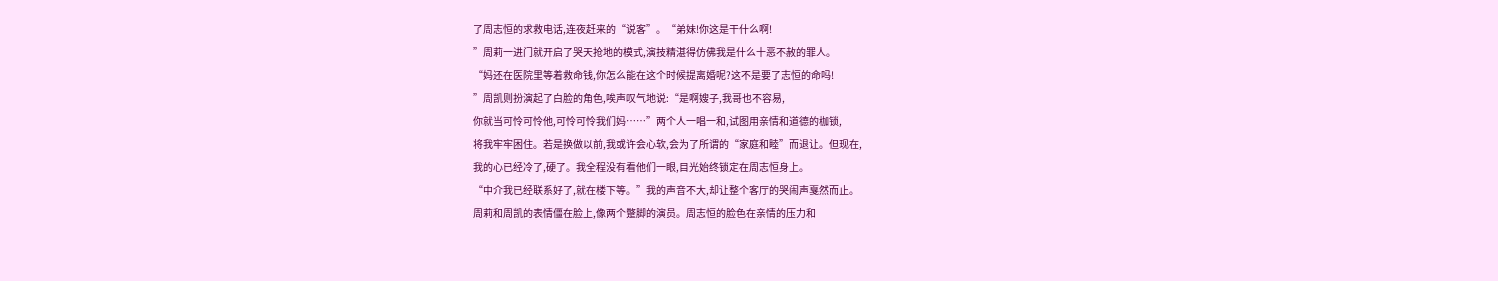了周志恒的求救电话,连夜赶来的“说客”。“弟妹!你这是干什么啊!
”周莉一进门就开启了哭天抢地的模式,演技精湛得仿佛我是什么十恶不赦的罪人。
“妈还在医院里等着救命钱,你怎么能在这个时候提离婚呢?这不是要了志恒的命吗!
”周凯则扮演起了白脸的角色,唉声叹气地说:“是啊嫂子,我哥也不容易,
你就当可怜可怜他,可怜可怜我们妈……”两个人一唱一和,试图用亲情和道德的枷锁,
将我牢牢困住。若是换做以前,我或许会心软,会为了所谓的“家庭和睦”而退让。但现在,
我的心已经冷了,硬了。我全程没有看他们一眼,目光始终锁定在周志恒身上。
“中介我已经联系好了,就在楼下等。”我的声音不大,却让整个客厅的哭闹声戛然而止。
周莉和周凯的表情僵在脸上,像两个蹩脚的演员。周志恒的脸色在亲情的压力和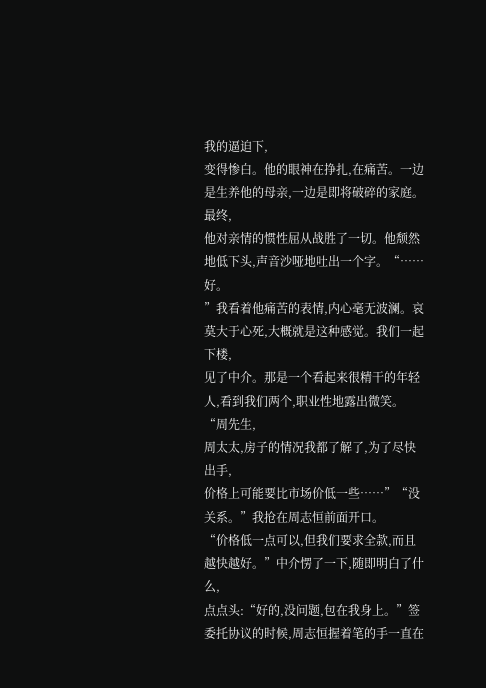我的逼迫下,
变得惨白。他的眼神在挣扎,在痛苦。一边是生养他的母亲,一边是即将破碎的家庭。最终,
他对亲情的惯性屈从战胜了一切。他颓然地低下头,声音沙哑地吐出一个字。“……好。
”我看着他痛苦的表情,内心毫无波澜。哀莫大于心死,大概就是这种感觉。我们一起下楼,
见了中介。那是一个看起来很精干的年轻人,看到我们两个,职业性地露出微笑。“周先生,
周太太,房子的情况我都了解了,为了尽快出手,
价格上可能要比市场价低一些……”“没关系。”我抢在周志恒前面开口。
“价格低一点可以,但我们要求全款,而且越快越好。”中介愣了一下,随即明白了什么,
点点头:“好的,没问题,包在我身上。”签委托协议的时候,周志恒握着笔的手一直在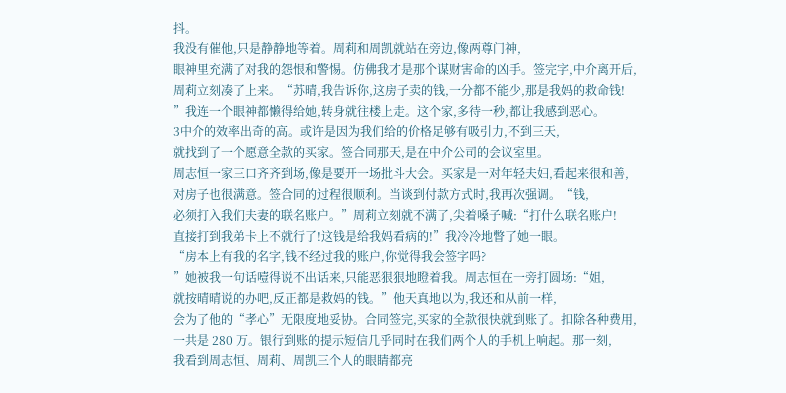抖。
我没有催他,只是静静地等着。周莉和周凯就站在旁边,像两尊门神,
眼神里充满了对我的怨恨和警惕。仿佛我才是那个谋财害命的凶手。签完字,中介离开后,
周莉立刻凑了上来。“苏晴,我告诉你,这房子卖的钱,一分都不能少,那是我妈的救命钱!
”我连一个眼神都懒得给她,转身就往楼上走。这个家,多待一秒,都让我感到恶心。
3中介的效率出奇的高。或许是因为我们给的价格足够有吸引力,不到三天,
就找到了一个愿意全款的买家。签合同那天,是在中介公司的会议室里。
周志恒一家三口齐齐到场,像是要开一场批斗大会。买家是一对年轻夫妇,看起来很和善,
对房子也很满意。签合同的过程很顺利。当谈到付款方式时,我再次强调。“钱,
必须打入我们夫妻的联名账户。”周莉立刻就不满了,尖着嗓子喊:“打什么联名账户!
直接打到我弟卡上不就行了!这钱是给我妈看病的!”我冷冷地瞥了她一眼。
“房本上有我的名字,钱不经过我的账户,你觉得我会签字吗?
”她被我一句话噎得说不出话来,只能恶狠狠地瞪着我。周志恒在一旁打圆场:“姐,
就按晴晴说的办吧,反正都是救妈的钱。”他天真地以为,我还和从前一样,
会为了他的“孝心”无限度地妥协。合同签完,买家的全款很快就到账了。扣除各种费用,
一共是 280 万。银行到账的提示短信几乎同时在我们两个人的手机上响起。那一刻,
我看到周志恒、周莉、周凯三个人的眼睛都亮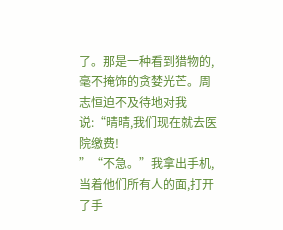了。那是一种看到猎物的,
毫不掩饰的贪婪光芒。周志恒迫不及待地对我说:“晴晴,我们现在就去医院缴费!
”“不急。”我拿出手机,当着他们所有人的面,打开了手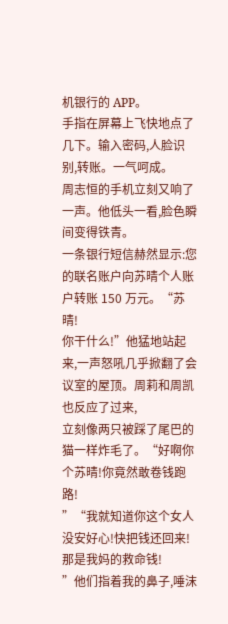机银行的 APP。
手指在屏幕上飞快地点了几下。输入密码,人脸识别,转账。一气呵成。
周志恒的手机立刻又响了一声。他低头一看,脸色瞬间变得铁青。
一条银行短信赫然显示:您的联名账户向苏晴个人账户转账 150 万元。“苏晴!
你干什么!”他猛地站起来,一声怒吼几乎掀翻了会议室的屋顶。周莉和周凯也反应了过来,
立刻像两只被踩了尾巴的猫一样炸毛了。“好啊你个苏晴!你竟然敢卷钱跑路!
”“我就知道你这个女人没安好心!快把钱还回来!那是我妈的救命钱!
”他们指着我的鼻子,唾沫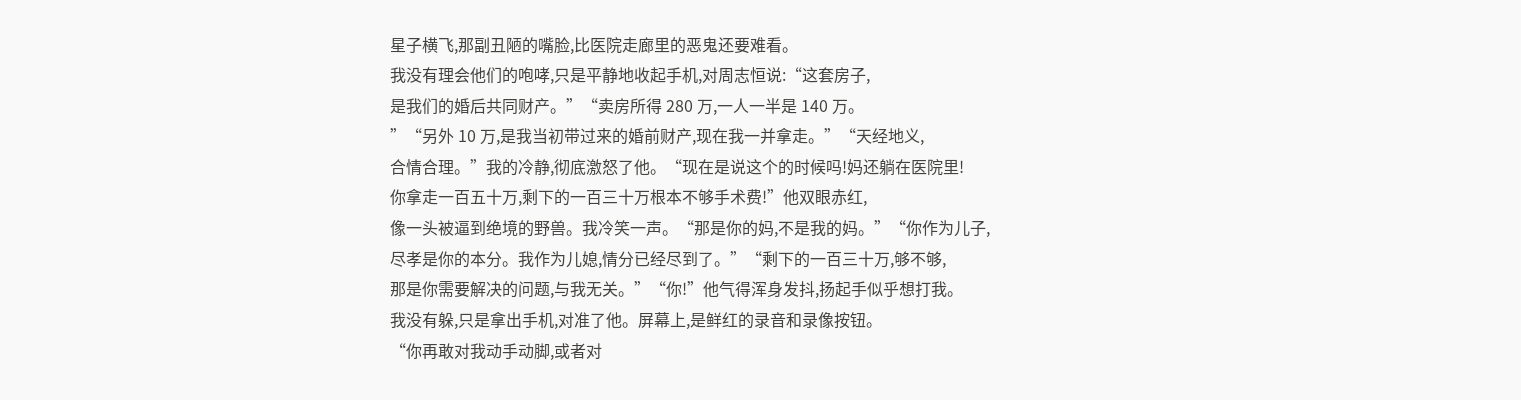星子横飞,那副丑陋的嘴脸,比医院走廊里的恶鬼还要难看。
我没有理会他们的咆哮,只是平静地收起手机,对周志恒说:“这套房子,
是我们的婚后共同财产。”“卖房所得 280 万,一人一半是 140 万。
”“另外 10 万,是我当初带过来的婚前财产,现在我一并拿走。”“天经地义,
合情合理。”我的冷静,彻底激怒了他。“现在是说这个的时候吗!妈还躺在医院里!
你拿走一百五十万,剩下的一百三十万根本不够手术费!”他双眼赤红,
像一头被逼到绝境的野兽。我冷笑一声。“那是你的妈,不是我的妈。”“你作为儿子,
尽孝是你的本分。我作为儿媳,情分已经尽到了。”“剩下的一百三十万,够不够,
那是你需要解决的问题,与我无关。”“你!”他气得浑身发抖,扬起手似乎想打我。
我没有躲,只是拿出手机,对准了他。屏幕上,是鲜红的录音和录像按钮。
“你再敢对我动手动脚,或者对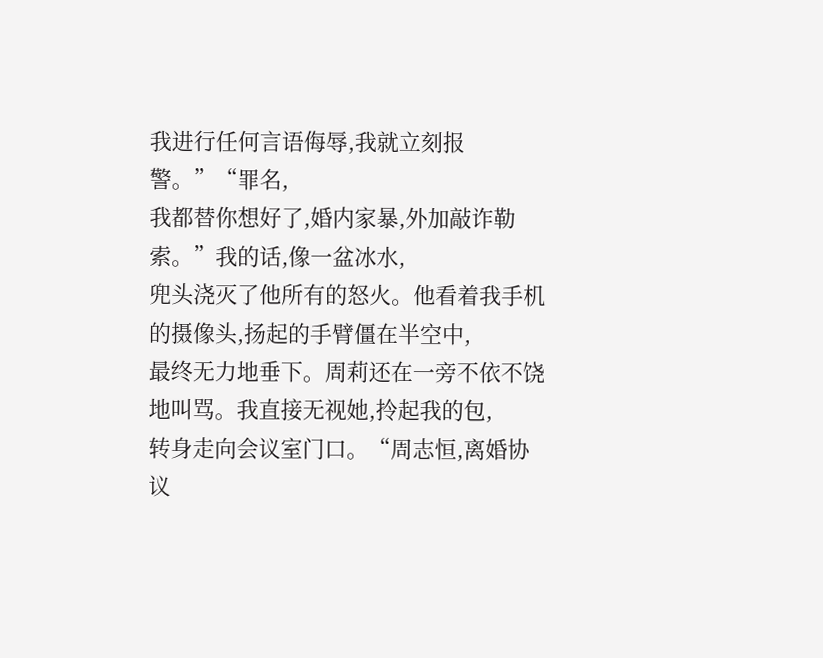我进行任何言语侮辱,我就立刻报警。”“罪名,
我都替你想好了,婚内家暴,外加敲诈勒索。”我的话,像一盆冰水,
兜头浇灭了他所有的怒火。他看着我手机的摄像头,扬起的手臂僵在半空中,
最终无力地垂下。周莉还在一旁不依不饶地叫骂。我直接无视她,拎起我的包,
转身走向会议室门口。“周志恒,离婚协议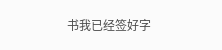书我已经签好字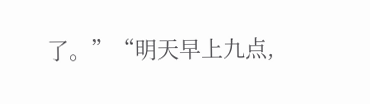了。”“明天早上九点,